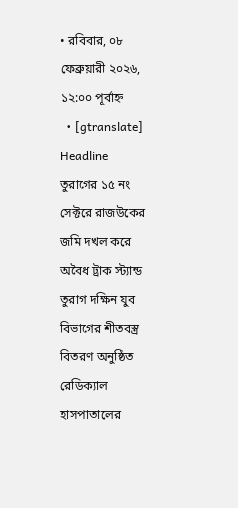• রবিবার, ০৮ ফেব্রুয়ারী ২০২৬, ১২:০০ পূর্বাহ্ন
  • [gtranslate]
Headline
তুরাগের ১৫ নং সেক্টরে রাজউকের জমি দখল করে অবৈধ ট্রাক স্ট্যান্ড তুরাগ দক্ষিন যুব বিভাগের শীতবস্ত্র বিতরণ অনুষ্ঠিত রেডিক্যাল হাসপাতালের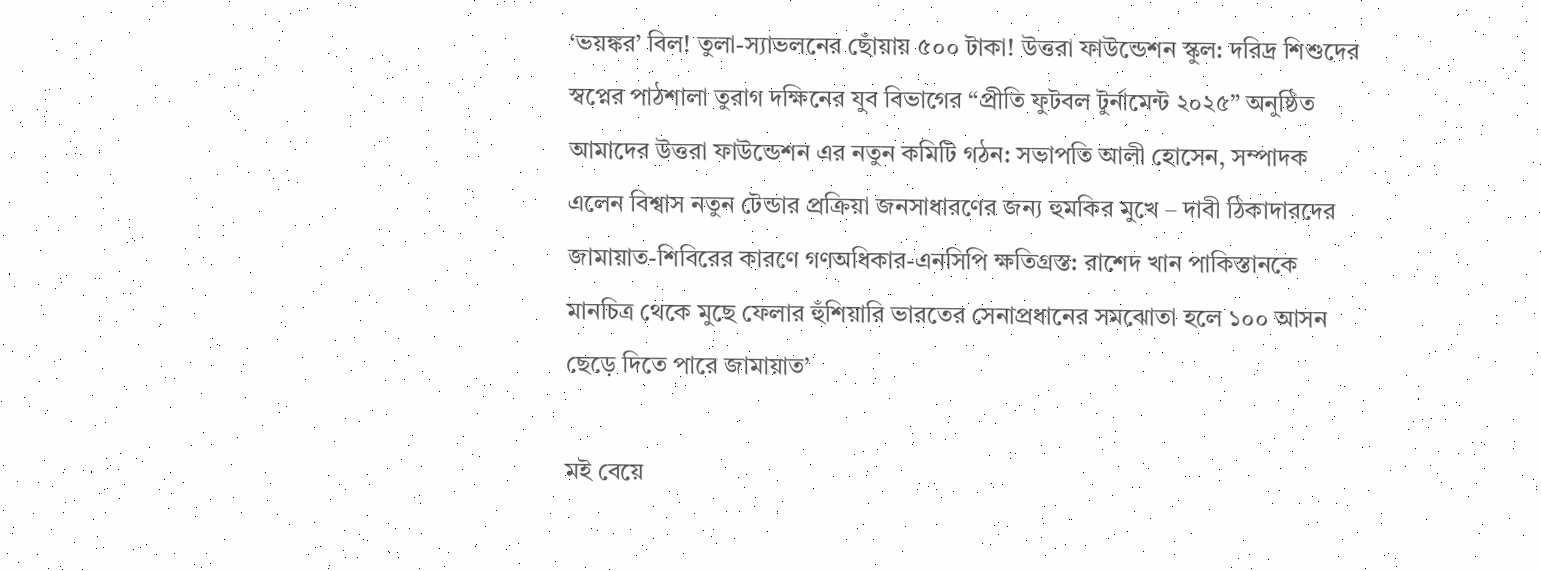‘ভয়ঙ্কর’ বিল! তুলা-স্যাভলনের ছোঁয়ায় ৫০০ টাকা! উত্তরা ফাউন্ডেশন স্কুল: দরিদ্র শিশুদের স্বপ্নের পাঠশালা তুরাগ দক্ষিনের যুব বিভাগের “প্রীতি ফুটবল টুর্নামেন্ট ২০২৫” অনুষ্ঠিত আমাদের উত্তরা ফাউন্ডেশন এর নতুন কমিটি গঠন: সভাপতি আলী হোসেন, সম্পাদক এলেন বিশ্বাস নতুন টেন্ডার প্রক্রিয়া জনসাধারণের জন্য হুমকির মুখে – দাবী ঠিকাদারদের জামায়াত-শিবিরের কারণে গণঅধিকার-এনসিপি ক্ষতিগ্রস্ত: রাশেদ খান পাকিস্তানকে মানচিত্র থেকে মুছে ফেলার হুঁশিয়ারি ভারতের সেনাপ্রধানের সমঝোতা হলে ১০০ আসন ছেড়ে দিতে পারে জামায়াত’

মই বেয়ে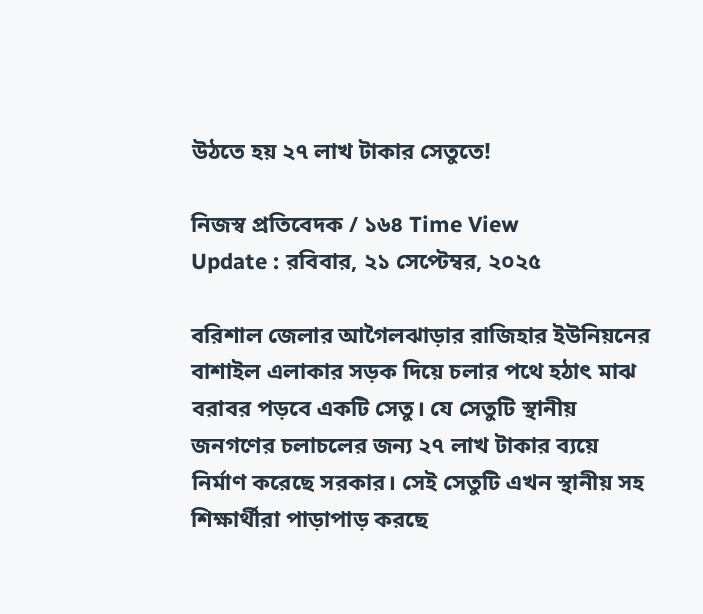উঠতে হয় ২৭ লাখ টাকার সেতুতে!

নিজস্ব প্রতিবেদক / ১৬৪ Time View
Update : রবিবার, ২১ সেপ্টেম্বর, ২০২৫

বরিশাল জেলার আগৈলঝাড়ার রাজিহার ইউনিয়নের বাশাইল এলাকার সড়ক দিয়ে চলার পথে হঠাৎ মাঝ বরাবর পড়বে একটি সেতু। যে সেতুটি স্থানীয় জনগণের চলাচলের জন্য ২৭ লাখ টাকার ব্যয়ে নির্মাণ করেছে সরকার। সেই সেতুটি এখন স্থানীয় সহ শিক্ষার্থীরা পাড়াপাড় করছে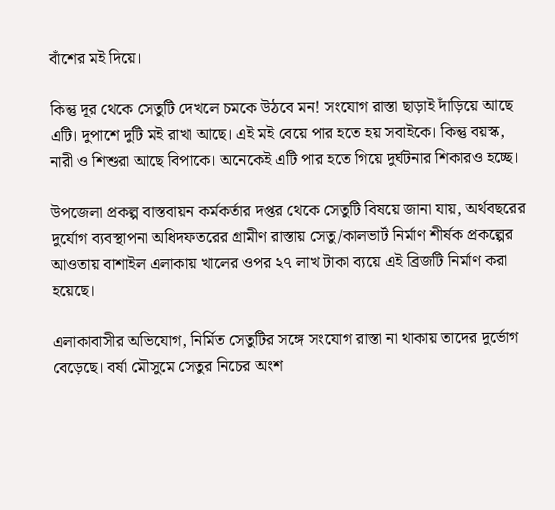বাঁশের মই দিয়ে।

কিন্তু দূর থেকে সেতুটি দেখলে চমকে উঠবে মন! সংযোগ রাস্তা ছাড়াই দাঁড়িয়ে আছে এটি। দুপাশে দুটি মই রাখা আছে। এই মই বেয়ে পার হতে হয় সবাইকে। কিন্তু বয়স্ক, নারী ও শিশুরা আছে বিপাকে। অনেকেই এটি পার হতে গিয়ে দুর্ঘটনার শিকারও হচ্ছে।

উপজেলা প্রকল্প বাস্তবায়ন কর্মকর্তার দপ্তর থেকে সেতুটি বিষয়ে জানা যায়, অর্থবছরের দুর্যোগ ব্যবস্থাপনা অধিদফতরের গ্রামীণ রাস্তায় সেতু/কালভার্ট নির্মাণ শীর্ষক প্রকল্পের আওতায় বাশাইল এলাকায় খালের ওপর ২৭ লাখ টাকা ব্যয়ে এই ব্রিজটি নির্মাণ করা হয়েছে।

এলাকাবাসীর অভিযোগ, নির্মিত সেতুটির সঙ্গে সংযোগ রাস্তা না থাকায় তাদের দুর্ভোগ বেড়েছে। বর্ষা মৌসুমে সেতুর নিচের অংশ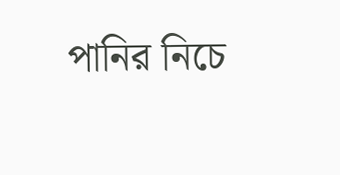পানির নিচে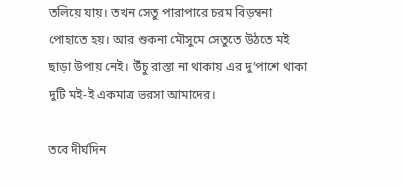তলিয়ে যায়। তখন সেতু পারাপারে চরম বিড়ম্বনা পোহাতে হয়। আর শুকনা মৌসুমে সেতুতে উঠতে মই ছাড়া উপায় নেই। উঁচু রাস্তা না থাকায় এর দু’পাশে থাকা দুটি মই-ই একমাত্র ভরসা আমাদের।

তবে দীর্ঘদিন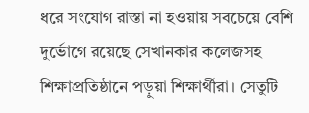ধরে সংযোগ রাস্তা না হওয়ায় সবচেয়ে বেশি দুর্ভোগে রয়েছে সেখানকার কলেজসহ শিক্ষাপ্রতিষ্ঠানে পড়ুয়া শিক্ষার্থীরা। সেতুটি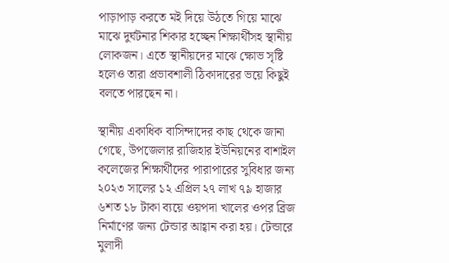পাড়াপাড় করতে মই দিয়ে উঠতে গিয়ে মাঝে মাঝে দুর্ঘটনার শিকার হচ্ছেন শিক্ষার্থীসহ স্থানীয় লোকজন। এতে স্থানীয়দের মাঝে ক্ষোভ সৃষ্টি হলেও তারা প্রভাবশালী ঠিকাদারের ভয়ে কিছুই বলতে পারছেন না।

স্থানীয় একাধিক বাসিন্দাদের কাছ থেকে জানা গেছে, উপজেলার রাজিহার ইউনিয়নের বাশাইল কলেজের শিক্ষার্থীদের পারাপারের সুবিধার জন্য ২০২৩ সালের ১২ এপ্রিল ২৭ লাখ ৭৯ হাজার ৬শত ১৮ টাকা ব্যয়ে ওয়পদা খালের ওপর ব্রিজ নির্মাণের জন্য টেন্ডার আহ্বান করা হয়। টেন্ডারে মুলাদী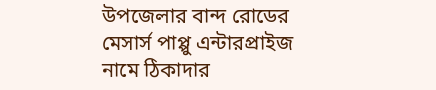উপজেলার বান্দ রোডের মেসার্স পাপ্পু এন্টারপ্রাইজ নামে ঠিকাদার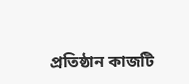প্রতিষ্ঠান কাজটি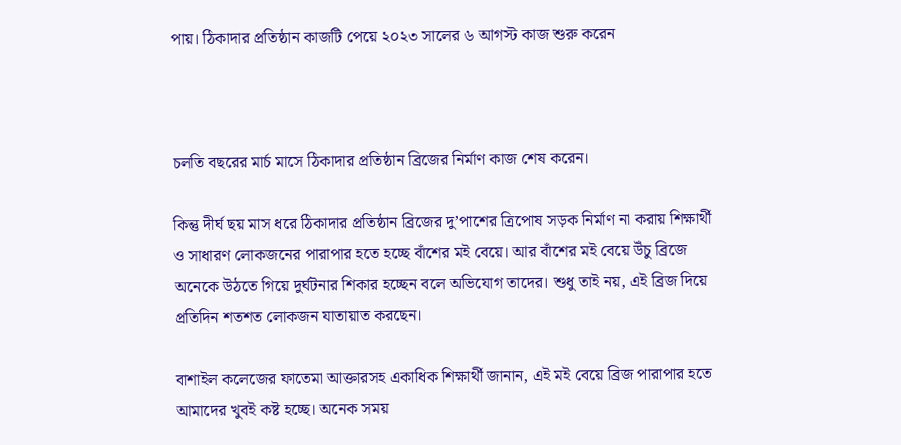পায়। ঠিকাদার প্রতিষ্ঠান কাজটি পেয়ে ২০২৩ সালের ৬ আগস্ট কাজ শুরু করেন



চলতি বছরের মার্চ মাসে ঠিকাদার প্রতিষ্ঠান ব্রিজের নির্মাণ কাজ শেষ করেন।

কিন্তু দীর্ঘ ছয় মাস ধরে ঠিকাদার প্রতিষ্ঠান ব্রিজের দু’পাশের ত্রিপোষ সড়ক নির্মাণ না করায় শিক্ষার্থী ও সাধারণ লোকজনের পারাপার হতে হচ্ছে বাঁশের মই বেয়ে। আর বাঁশের মই বেয়ে উঁচু ব্রিজে অনেকে উঠতে গিয়ে দুর্ঘটনার শিকার হচ্ছেন বলে অভিযোগ তাদের। শুধু তাই নয়, এই ব্রিজ দিয়ে প্রতিদিন শতশত লোকজন যাতায়াত করছেন।

বাশাইল কলেজের ফাতেমা আক্তারসহ একাধিক শিক্ষার্থী জানান, এই মই বেয়ে ব্রিজ পারাপার হতে আমাদের খুবই কষ্ট হচ্ছে। অনেক সময়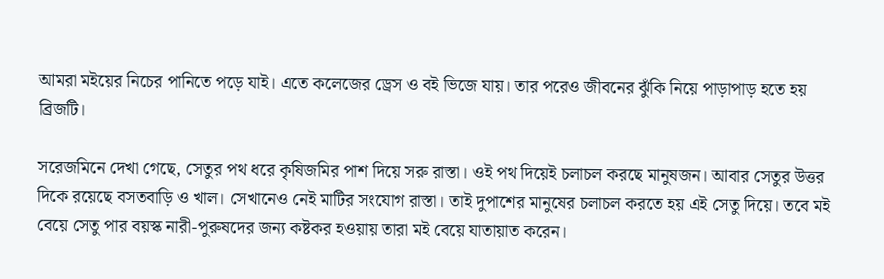আমরা মইয়ের নিচের পানিতে পড়ে যাই। এতে কলেজের ড্রেস ও বই ভিজে যায়। তার পরেও জীবনের ঝুঁকি নিয়ে পাড়াপাড় হতে হয় ব্রিজটি।

সরেজমিনে দেখা গেছে, সেতুর পথ ধরে কৃষিজমির পাশ দিয়ে সরু রাস্তা। ওই পথ দিয়েই চলাচল করছে মানুষজন। আবার সেতুর উত্তর দিকে রয়েছে বসতবাড়ি ও খাল। সেখানেও নেই মাটির সংযোগ রাস্তা। তাই দুপাশের মানুষের চলাচল করতে হয় এই সেতু দিয়ে। তবে মই বেয়ে সেতু পার বয়স্ক নারী-পুরুষদের জন্য কষ্টকর হওয়ায় তারা মই বেয়ে যাতায়াত করেন।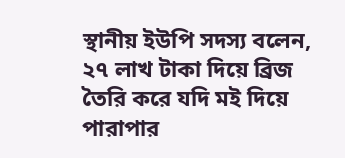স্থানীয় ইউপি সদস্য বলেন, ২৭ লাখ টাকা দিয়ে ব্রিজ তৈরি করে যদি মই দিয়ে পারাপার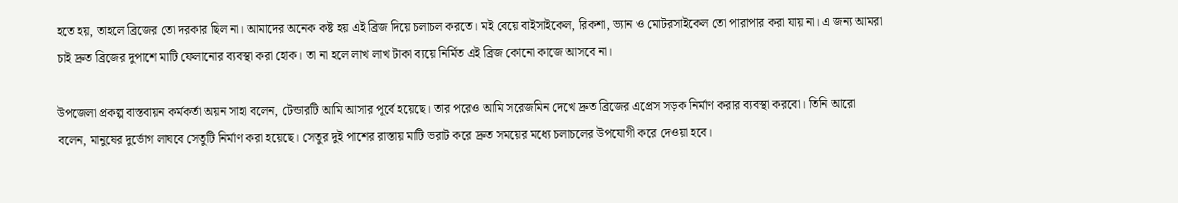হতে হয়, তাহলে ব্রিজের তো দরকার ছিল না। আমাদের অনেক কষ্ট হয় এই ব্রিজ দিয়ে চলাচল করতে। মই বেয়ে বাইসাইকেল, রিকশা, ভ্যান ও মোটরসাইকেল তো পারাপার করা যায় না। এ জন্য আমরা চাই দ্রুত ব্রিজের দুপাশে মাটি ফেলানোর ব্যবস্থা করা হোক। তা না হলে লাখ লাখ টাকা ব্যয়ে নির্মিত এই ব্রিজ কোনো কাজে আসবে না।

উপজেলা প্রকল্প বাস্তবায়ন কর্মকর্তা অয়ন সাহা বলেন, টেন্ডারটি আমি আসার পূর্বে হয়েছে। তার পরেও আমি সরেজমিন দেখে দ্রুত ব্রিজের এপ্রেস সড়ক নির্মাণ করার ব্যবস্থা করবো। তিনি আরো বলেন, মানুষের দুর্ভোগ লাঘবে সেতুটি নির্মাণ করা হয়েছে। সেতুর দুই পাশের রাস্তায় মাটি ভরাট করে দ্রুত সময়ের মধ্যে চলাচলের উপযোগী করে দেওয়া হবে।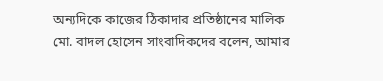অন্যদিকে কাজের ঠিকাদার প্রতিষ্ঠানের মালিক মো. বাদল হোসেন সাংবাদিকদের বলেন, আমার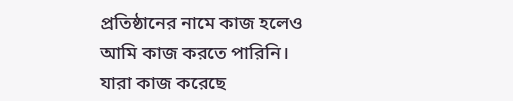প্রতিষ্ঠানের নামে কাজ হলেও আমি কাজ করতে পারিনি। যারা কাজ করেছে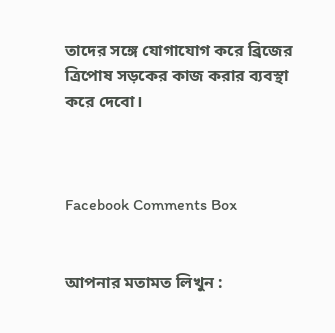তাদের সঙ্গে যোগাযোগ করে ব্রিজের ত্রিপোষ সড়কের কাজ করার ব্যবস্থা করে দেবো।



Facebook Comments Box


আপনার মতামত লিখুন :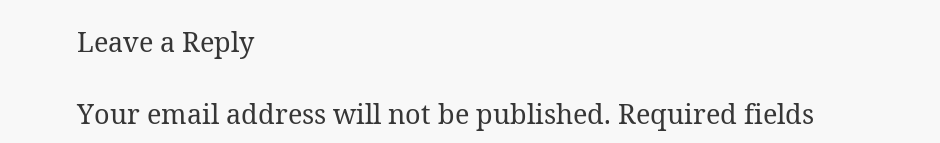Leave a Reply

Your email address will not be published. Required fields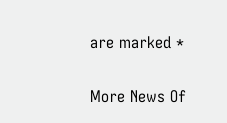are marked *

More News Of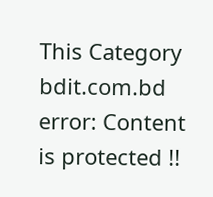This Category
bdit.com.bd
error: Content is protected !!